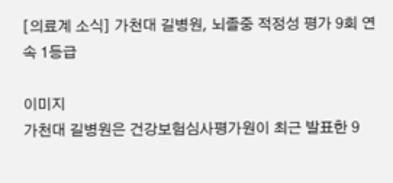[의료계 소식] 가천대 길병원, 뇌졸중 적정성 평가 9회 연속 1등급

이미지
가천대 길병원은 건강보험심사평가원이 최근 발표한 9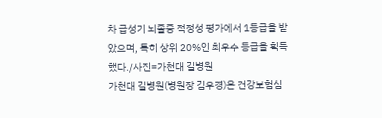차 급성기 뇌졸중 적정성 평가에서 1등급을 받았으며, 특히 상위 20%인 최우수 등급을 획득했다./사진=가천대 길병원
가천대 길병원(병원장 김우경)은 건강보험심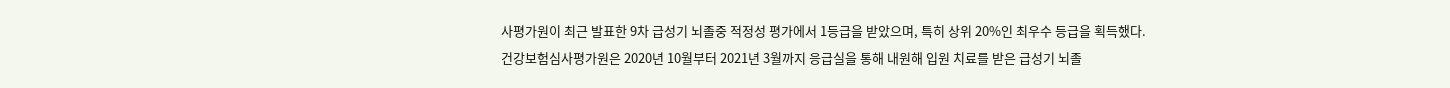사평가원이 최근 발표한 9차 급성기 뇌졸중 적정성 평가에서 1등급을 받았으며, 특히 상위 20%인 최우수 등급을 획득했다.
건강보험심사평가원은 2020년 10월부터 2021년 3월까지 응급실을 통해 내원해 입원 치료를 받은 급성기 뇌졸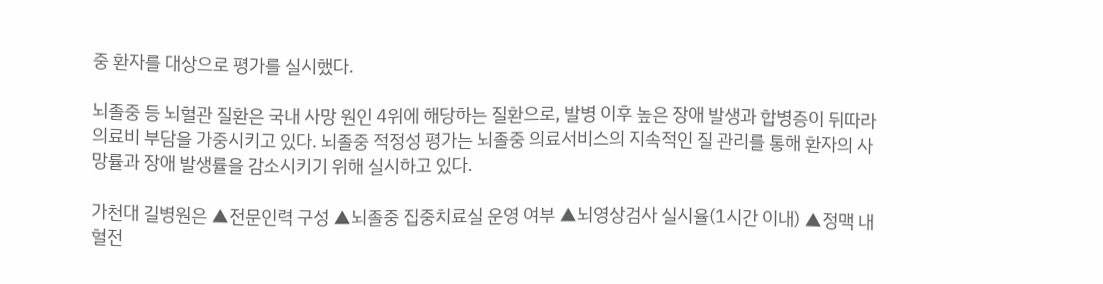중 환자를 대상으로 평가를 실시했다.

뇌졸중 등 뇌혈관 질환은 국내 사망 원인 4위에 해당하는 질환으로, 발병 이후 높은 장애 발생과 합병증이 뒤따라 의료비 부담을 가중시키고 있다. 뇌졸중 적정성 평가는 뇌졸중 의료서비스의 지속적인 질 관리를 통해 환자의 사망률과 장애 발생률을 감소시키기 위해 실시하고 있다.

가천대 길병원은 ▲전문인력 구성 ▲뇌졸중 집중치료실 운영 여부 ▲뇌영상검사 실시율(1시간 이내) ▲정맥 내 혈전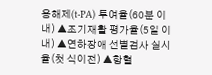용해제(t-PA) 투여율(60분 이내) ▲조기재활 평가율(5일 이내) ▲연하장애 선별검사 실시율(첫 식이전) ▲항혈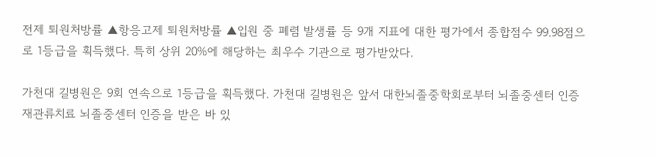전제 퇴원처방률 ▲항응고제 퇴원처방률 ▲입원 중 폐렴 발생률 등 9개 지표에 대한 평가에서 종합점수 99.98점으로 1등급을 획득했다. 특히 상위 20%에 해당하는 최우수 기관으로 평가받았다.

가천대 길병원은 9회 연속으로 1등급을 획득했다. 가천대 길병원은 앞서 대한뇌졸중학회로부터 뇌졸중센터 인증 재관류치료 뇌졸중센터 인증을 받은 바 있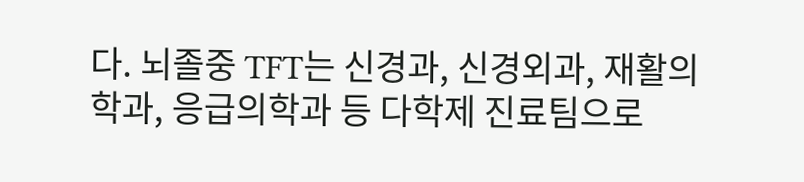다. 뇌졸중 TFT는 신경과, 신경외과, 재활의학과, 응급의학과 등 다학제 진료팀으로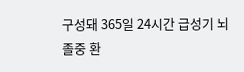구성돼 365일 24시간 급성기 뇌졸중 환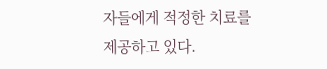자들에게 적정한 치료를 제공하고 있다.